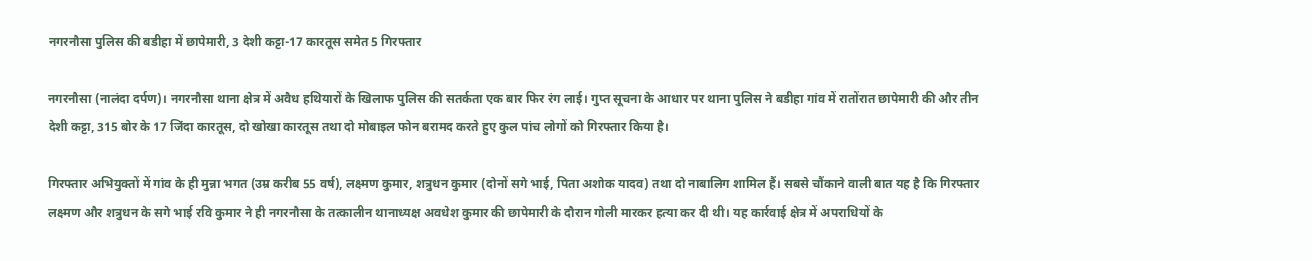नगरनौसा पुलिस की बडीहा में छापेमारी, 3 देशी कट्टा-17 कारतूस समेत 5 गिरफ्तार

नगरनौसा (नालंदा दर्पण)। नगरनौसा थाना क्षेत्र में अवैध हथियारों के खिलाफ पुलिस की सतर्कता एक बार फिर रंग लाई। गुप्त सूचना के आधार पर थाना पुलिस ने बडीहा गांव में रातोंरात छापेमारी की और तीन देशी कट्टा, 315 बोर के 17 जिंदा कारतूस, दो खोखा कारतूस तथा दो मोबाइल फोन बरामद करते हुए कुल पांच लोगों को गिरफ्तार किया है।

गिरफ्तार अभियुक्तों में गांव के ही मुन्ना भगत (उम्र करीब 55 वर्ष), लक्ष्मण कुमार, शत्रुधन कुमार (दोनों सगे भाई, पिता अशोक यादव) तथा दो नाबालिग शामिल हैं। सबसे चौंकाने वाली बात यह है कि गिरफ्तार लक्ष्मण और शत्रुधन के सगे भाई रवि कुमार ने ही नगरनौसा के तत्कालीन थानाध्यक्ष अवधेश कुमार की छापेमारी के दौरान गोली मारकर हत्या कर दी थी। यह कार्रवाई क्षेत्र में अपराधियों के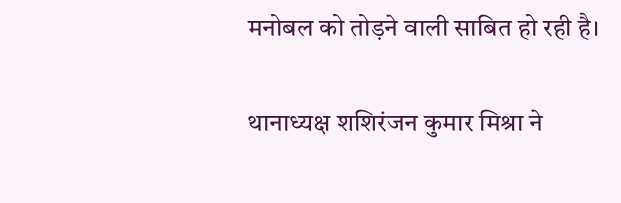मनोबल को तोड़ने वाली साबित हो रही है।

थानाध्यक्ष शशिरंजन कुमार मिश्रा ने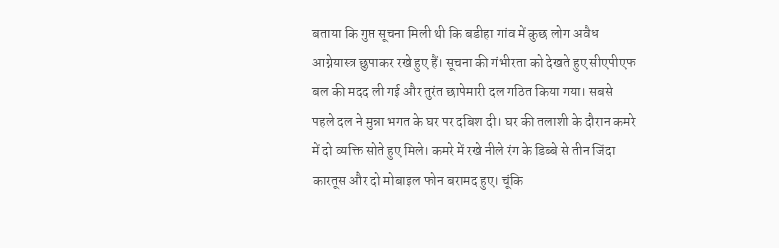बताया कि गुप्त सूचना मिली थी कि बडीहा गांव में कुछ लोग अवैध आग्नेयास्त्र छुपाकर रखे हुए हैं। सूचना की गंभीरता को देखते हुए सीएपीएफ बल की मदद ली गई और तुरंत छापेमारी दल गठित किया गया। सबसे पहले दल ने मुन्ना भगत के घर पर दबिश दी। घर की तलाशी के दौरान कमरे में दो व्यक्ति सोते हुए मिले। कमरे में रखे नीले रंग के डिब्बे से तीन जिंदा कारतूस और दो मोबाइल फोन बरामद हुए। चूंकि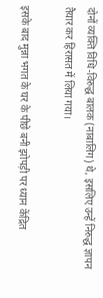दोनों व्यक्ति विधि-विरुद्ध बालक (नाबालिग) थे, इसलिए उन्हें निरुद्ध ज्ञापन तैयार कर हिरासत में लिया गया।

इसके बाद मुन्ना भगत के घर के पीछे बनी झोपड़ी पर ध्यान केंद्रित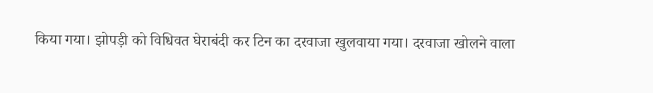किया गया। झोपड़ी को विधिवत घेराबंदी कर टिन का दरवाजा खुलवाया गया। दरवाजा खोलने वाला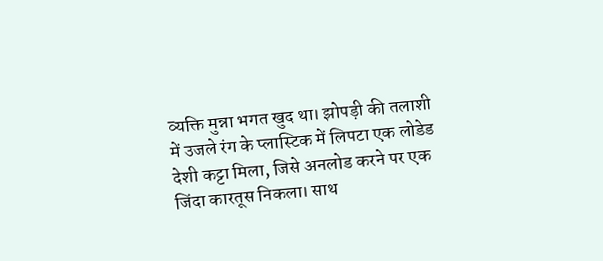व्यक्ति मुन्ना भगत खुद था। झोपड़ी की तलाशी में उजले रंग के प्लास्टिक में लिपटा एक लोडेड देशी कट्टा मिला, जिसे अनलोड करने पर एक जिंदा कारतूस निकला। साथ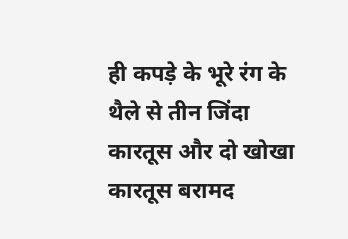ही कपड़े के भूरे रंग के थैले से तीन जिंदा कारतूस और दो खोखा कारतूस बरामद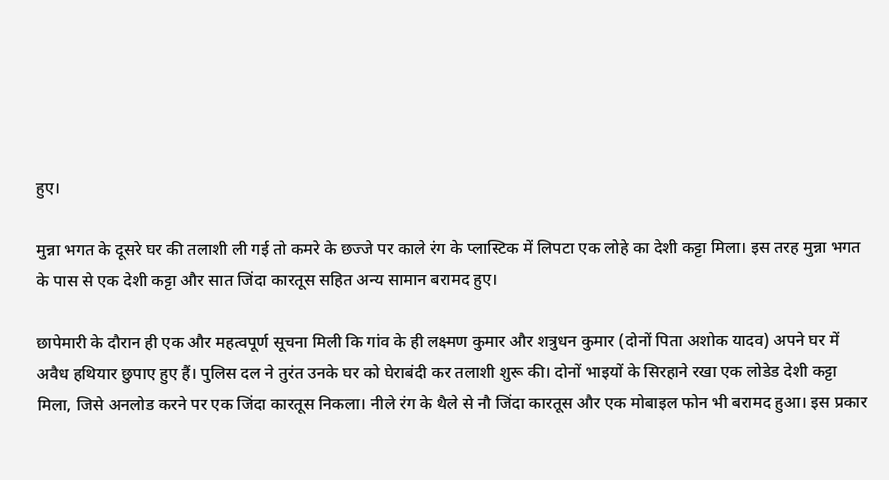हुए।

मुन्ना भगत के दूसरे घर की तलाशी ली गई तो कमरे के छज्जे पर काले रंग के प्लास्टिक में लिपटा एक लोहे का देशी कट्टा मिला। इस तरह मुन्ना भगत के पास से एक देशी कट्टा और सात जिंदा कारतूस सहित अन्य सामान बरामद हुए।

छापेमारी के दौरान ही एक और महत्वपूर्ण सूचना मिली कि गांव के ही लक्ष्मण कुमार और शत्रुधन कुमार (दोनों पिता अशोक यादव) अपने घर में अवैध हथियार छुपाए हुए हैं। पुलिस दल ने तुरंत उनके घर को घेराबंदी कर तलाशी शुरू की। दोनों भाइयों के सिरहाने रखा एक लोडेड देशी कट्टा मिला, जिसे अनलोड करने पर एक जिंदा कारतूस निकला। नीले रंग के थैले से नौ जिंदा कारतूस और एक मोबाइल फोन भी बरामद हुआ। इस प्रकार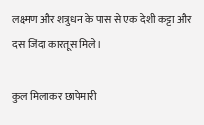लक्ष्मण और शत्रुधन के पास से एक देशी कट्टा और दस जिंदा कारतूस मिले।

कुल मिलाकर छापेमारी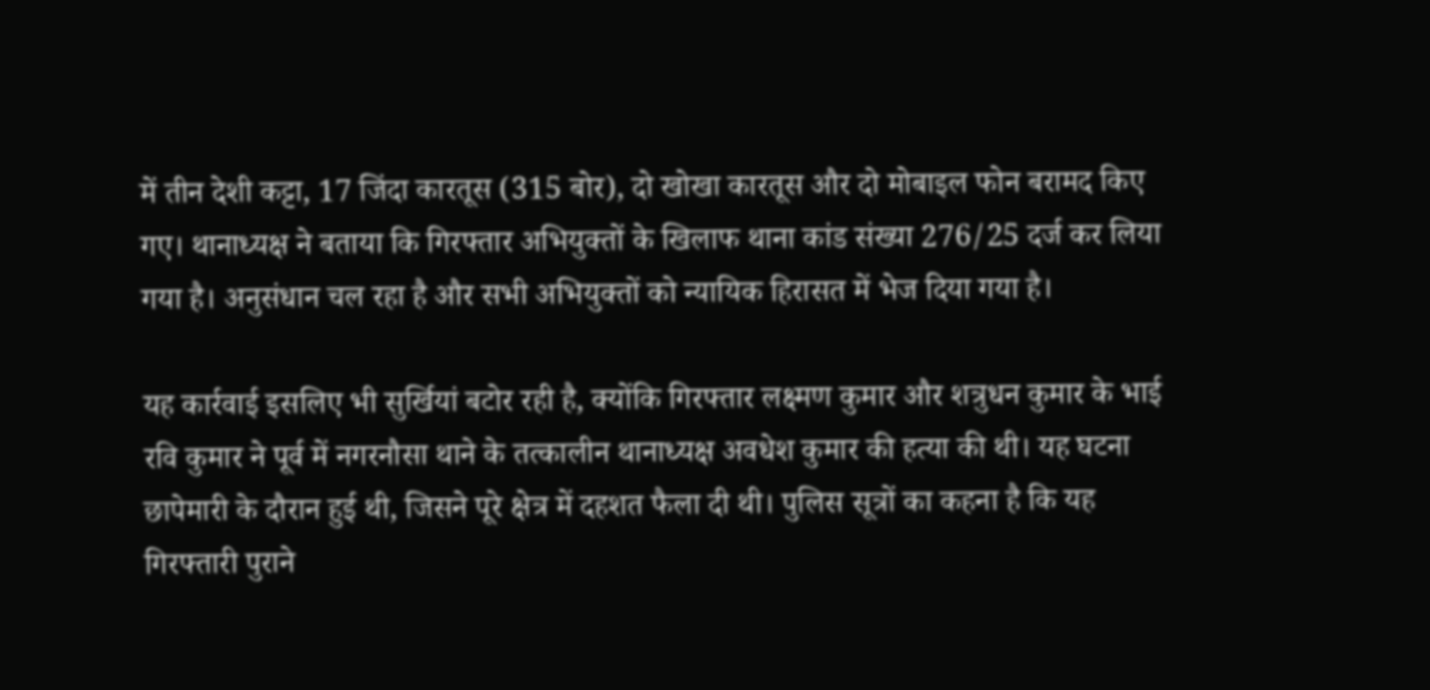में तीन देशी कट्टा, 17 जिंदा कारतूस (315 बोर), दो खोखा कारतूस और दो मोबाइल फोन बरामद किए गए। थानाध्यक्ष ने बताया कि गिरफ्तार अभियुक्तों के खिलाफ थाना कांड संख्या 276/25 दर्ज कर लिया गया है। अनुसंधान चल रहा है और सभी अभियुक्तों को न्यायिक हिरासत में भेज दिया गया है।

यह कार्रवाई इसलिए भी सुर्खियां बटोर रही है, क्योंकि गिरफ्तार लक्ष्मण कुमार और शत्रुधन कुमार के भाई रवि कुमार ने पूर्व में नगरनौसा थाने के तत्कालीन थानाध्यक्ष अवधेश कुमार की हत्या की थी। यह घटना छापेमारी के दौरान हुई थी, जिसने पूरे क्षेत्र में दहशत फैला दी थी। पुलिस सूत्रों का कहना है कि यह गिरफ्तारी पुराने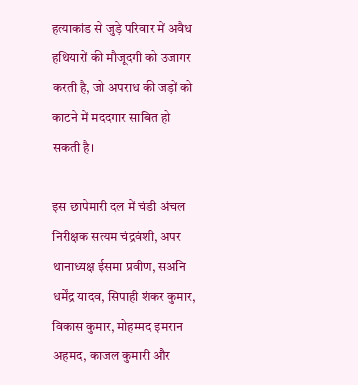हत्याकांड से जुड़े परिवार में अवैध हथियारों की मौजूदगी को उजागर करती है, जो अपराध की जड़ों को काटने में मददगार साबित हो सकती है।

इस छापेमारी दल में चंडी अंचल निरीक्षक सत्यम चंद्रवंशी, अपर थानाध्यक्ष ईसमा प्रवीण, सअनि धर्मेंद्र यादव, सिपाही शंकर कुमार, विकास कुमार, मोहम्मद इमरान अहमद, काजल कुमारी और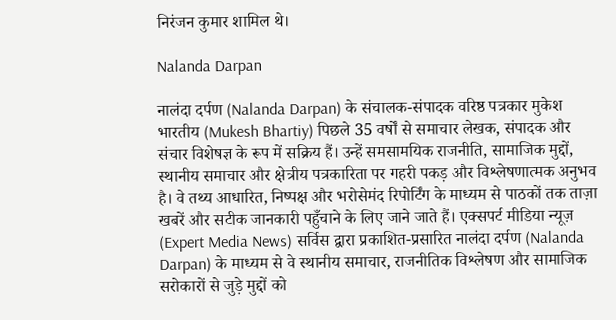निरंजन कुमार शामिल थे।

Nalanda Darpan

नालंदा दर्पण (Nalanda Darpan) के संचालक-संपादक वरिष्ठ पत्रकार मुकेश भारतीय (Mukesh Bhartiy) पिछले 35 वर्षों से समाचार लेखक, संपादक और संचार विशेषज्ञ के रूप में सक्रिय हैं। उन्हें समसामयिक राजनीति, सामाजिक मुद्दों, स्थानीय समाचार और क्षेत्रीय पत्रकारिता पर गहरी पकड़ और विश्लेषणात्मक अनुभव है। वे तथ्य आधारित, निष्पक्ष और भरोसेमंद रिपोर्टिंग के माध्यम से पाठकों तक ताज़ा खबरें और सटीक जानकारी पहुँचाने के लिए जाने जाते हैं। एक्सपर्ट मीडिया न्यूज़ (Expert Media News) सर्विस द्वारा प्रकाशित-प्रसारित नालंदा दर्पण (Nalanda Darpan) के माध्यम से वे स्थानीय समाचार, राजनीतिक विश्लेषण और सामाजिक सरोकारों से जुड़े मुद्दों को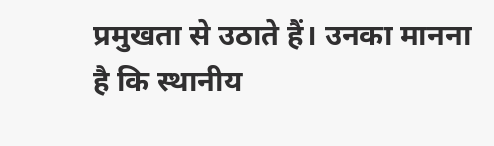प्रमुखता से उठाते हैं। उनका मानना है कि स्थानीय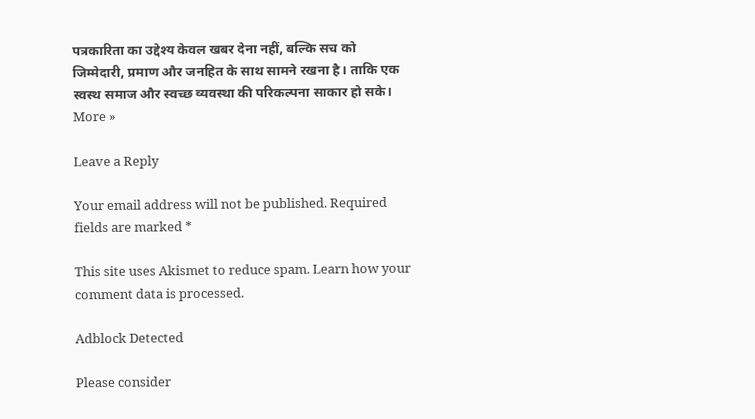पत्रकारिता का उद्देश्य केवल खबर देना नहीं, बल्कि सच को जिम्मेदारी, प्रमाण और जनहित के साथ सामने रखना है। ताकि एक स्वस्थ समाज और स्वच्छ व्यवस्था की परिकल्पना साकार हो सके। More »

Leave a Reply

Your email address will not be published. Required fields are marked *

This site uses Akismet to reduce spam. Learn how your comment data is processed.

Adblock Detected

Please consider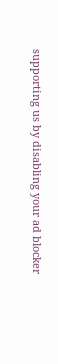supporting us by disabling your ad blocker